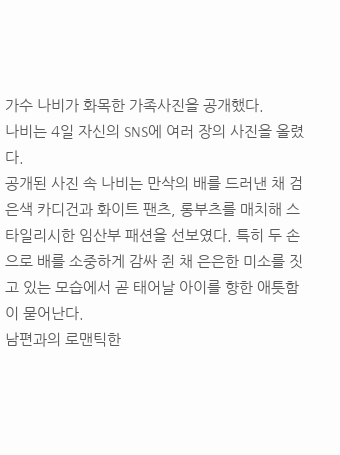가수 나비가 화목한 가족사진을 공개했다.
나비는 4일 자신의 SNS에 여러 장의 사진을 올렸다.
공개된 사진 속 나비는 만삭의 배를 드러낸 채 검은색 카디건과 화이트 팬츠, 롱부츠를 매치해 스타일리시한 임산부 패션을 선보였다. 특히 두 손으로 배를 소중하게 감싸 쥔 채 은은한 미소를 짓고 있는 모습에서 곧 태어날 아이를 향한 애틋함이 묻어난다.
남편과의 로맨틱한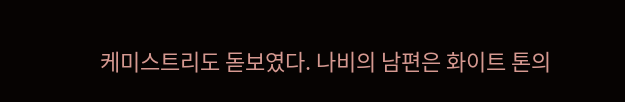케미스트리도 돋보였다. 나비의 남편은 화이트 톤의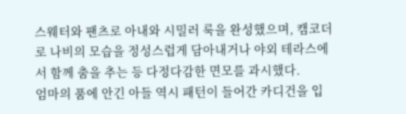스웨터와 팬츠로 아내와 시밀러 룩을 완성했으며, 캠코더로 나비의 모습을 정성스럽게 담아내거나 야외 테라스에서 함께 춤을 추는 등 다정다감한 면모를 과시했다.
엄마의 품에 안긴 아들 역시 패턴이 들어간 카디건을 입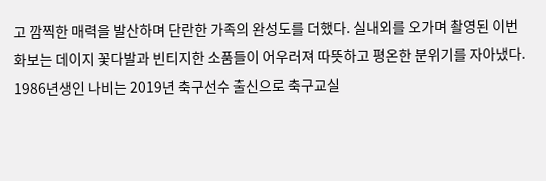고 깜찍한 매력을 발산하며 단란한 가족의 완성도를 더했다. 실내외를 오가며 촬영된 이번 화보는 데이지 꽃다발과 빈티지한 소품들이 어우러져 따뜻하고 평온한 분위기를 자아냈다.
1986년생인 나비는 2019년 축구선수 출신으로 축구교실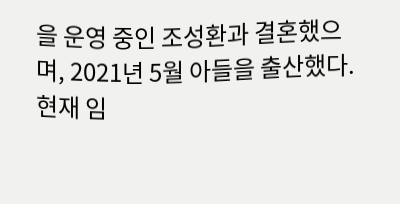을 운영 중인 조성환과 결혼했으며, 2021년 5월 아들을 출산했다. 현재 임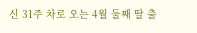신 31주 차로 오는 4월 둘째 딸 출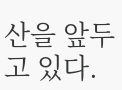산을 앞두고 있다.